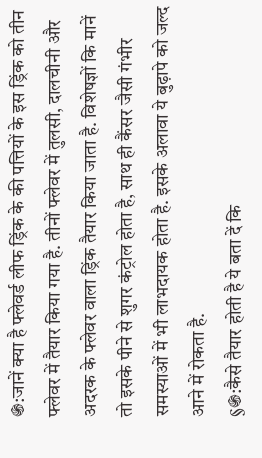֍:जानें क्या है फ्लेवर्ड लीफ ड्रिंक के की पत्तियों के इस ड्रिंक को तीन फ्लेवर में तैयार किया गया है. तीनों फ्लेवर में तुलसी, दालचीनी और अदरक के फ्लेवर वाला ड्रिंक तैयार किया जाता है. विशेषज्ञों कि मानें तो इसके पीने से शुगर कंट्रोल होता है, साथ ही कैंसर जैसी गंभीर समस्याओं में भी लाभदायक होता है. इसके अलावा ये बुढ़ापे को जल्द आने में रोकता है.
§֍:कैसे तैयार होती है ये बता दें कि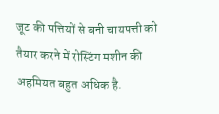जूट की पत्तियों से बनी चायपत्ती को तैयार करने में रोस्टिंग मशीन की अहमियत बहुत अधिक है.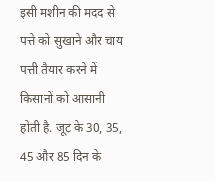इसी मशीन की मदद से पत्ते को सुखाने और चाय पत्ती तैयार करने में किसानों को आसानी होती है. जूट के 30, 35, 45 और 85 दिन के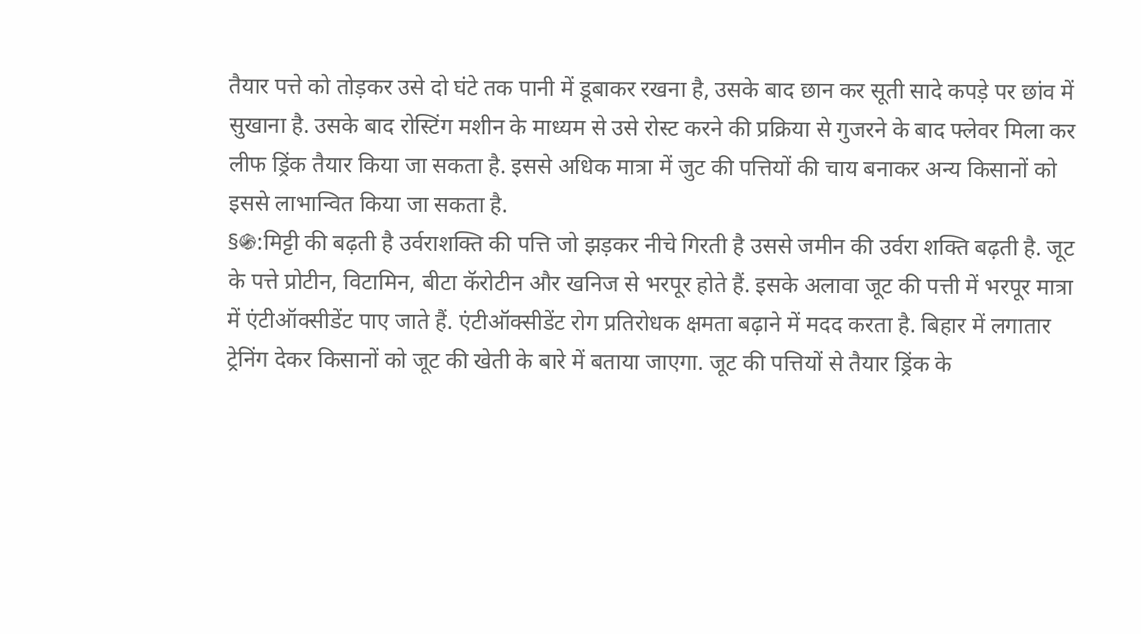तैयार पत्ते को तोड़कर उसे दो घंटे तक पानी में डूबाकर रखना है, उसके बाद छान कर सूती सादे कपड़े पर छांव में सुखाना है. उसके बाद रोस्टिंग मशीन के माध्यम से उसे रोस्ट करने की प्रक्रिया से गुजरने के बाद फ्लेवर मिला कर लीफ ड्रिंक तैयार किया जा सकता है. इससे अधिक मात्रा में जुट की पत्तियों की चाय बनाकर अन्य किसानों को इससे लाभान्वित किया जा सकता है.
§֍:मिट्टी की बढ़ती है उर्वराशक्ति की पत्ति जो झड़कर नीचे गिरती है उससे जमीन की उर्वरा शक्ति बढ़ती है. जूट के पत्ते प्रोटीन, विटामिन, बीटा कॅरोटीन और खनिज से भरपूर होते हैं. इसके अलावा जूट की पत्ती में भरपूर मात्रा में एंटीऑक्सीडेंट पाए जाते हैं. एंटीऑक्सीडेंट रोग प्रतिरोधक क्षमता बढ़ाने में मदद करता है. बिहार में लगातार ट्रेनिंग देकर किसानों को जूट की खेती के बारे में बताया जाएगा. जूट की पत्तियों से तैयार ड्रिंक के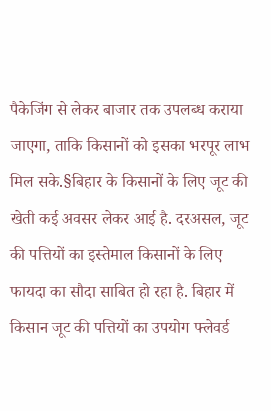पैकेजिंग से लेकर बाजार तक उपलब्ध कराया जाएगा, ताकि किसानों को इसका भरपूर लाभ मिल सके.§बिहार के किसानों के लिए जूट की खेती कई अवसर लेकर आई है. दरअसल, जूट की पत्तियों का इस्तेमाल किसानों के लिए फायदा का सौदा साबित हो रहा है. बिहार में किसान जूट की पत्तियों का उपयोग फ्लेवर्ड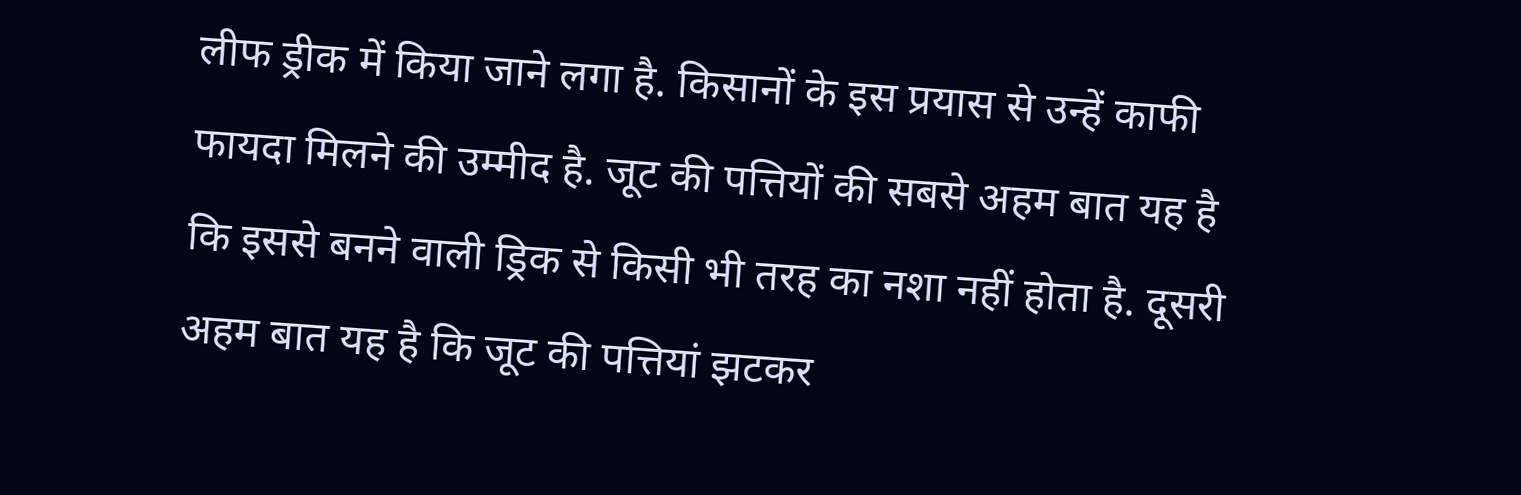लीफ ड्रीक में किया जाने लगा है. किसानों के इस प्रयास से उन्हें काफी फायदा मिलने की उम्मीद है. जूट की पत्तियों की सबसे अहम बात यह है कि इससे बनने वाली ड्रिक से किसी भी तरह का नशा नहीं होता है. दूसरी अहम बात यह है कि जूट की पत्तियां झटकर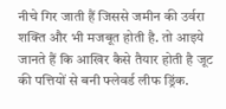नीचे गिर जाती हैं जिससे जमीन की उर्वरा शक्ति और भी मजबूत होती है. तो आइये जानते हैं कि आखिर कैसे तैयार होती है जूट की पत्तियों से बनी फ्लेवर्ड लीफ ड्रिंक.